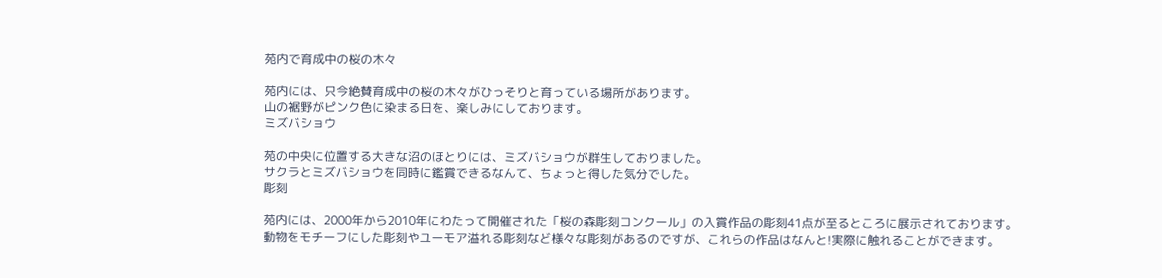苑内で育成中の桜の木々

苑内には、只今絶賛育成中の桜の木々がひっそりと育っている場所があります。
山の裾野がピンク色に染まる日を、楽しみにしております。
ミズバショウ

苑の中央に位置する大きな沼のほとりには、ミズバショウが群生しておりました。
サクラとミズバショウを同時に鑑賞できるなんて、ちょっと得した気分でした。
彫刻

苑内には、2000年から2010年にわたって開催された「桜の森彫刻コンクール」の入賞作品の彫刻41点が至るところに展示されております。
動物をモチーフにした彫刻やユーモア溢れる彫刻など様々な彫刻があるのですが、これらの作品はなんと!実際に触れることができます。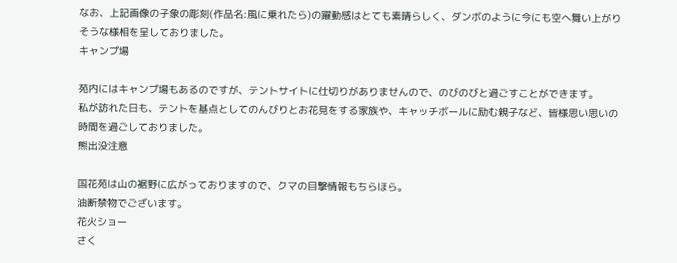なお、上記画像の子象の彫刻(作品名:風に乗れたら)の躍動感はとても素晴らしく、ダンボのように今にも空へ舞い上がりそうな様相を呈しておりました。
キャンプ場

苑内にはキャンプ場もあるのですが、テントサイトに仕切りがありませんので、のびのびと過ごすことができます。
私が訪れた日も、テントを基点としてのんびりとお花見をする家族や、キャッチボールに励む親子など、皆様思い思いの時間を過ごしておりました。
熊出没注意

国花苑は山の裾野に広がっておりますので、クマの目撃情報もちらほら。
油断禁物でございます。
花火ショー
さく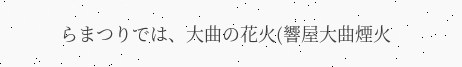らまつりでは、大曲の花火(響屋大曲煙火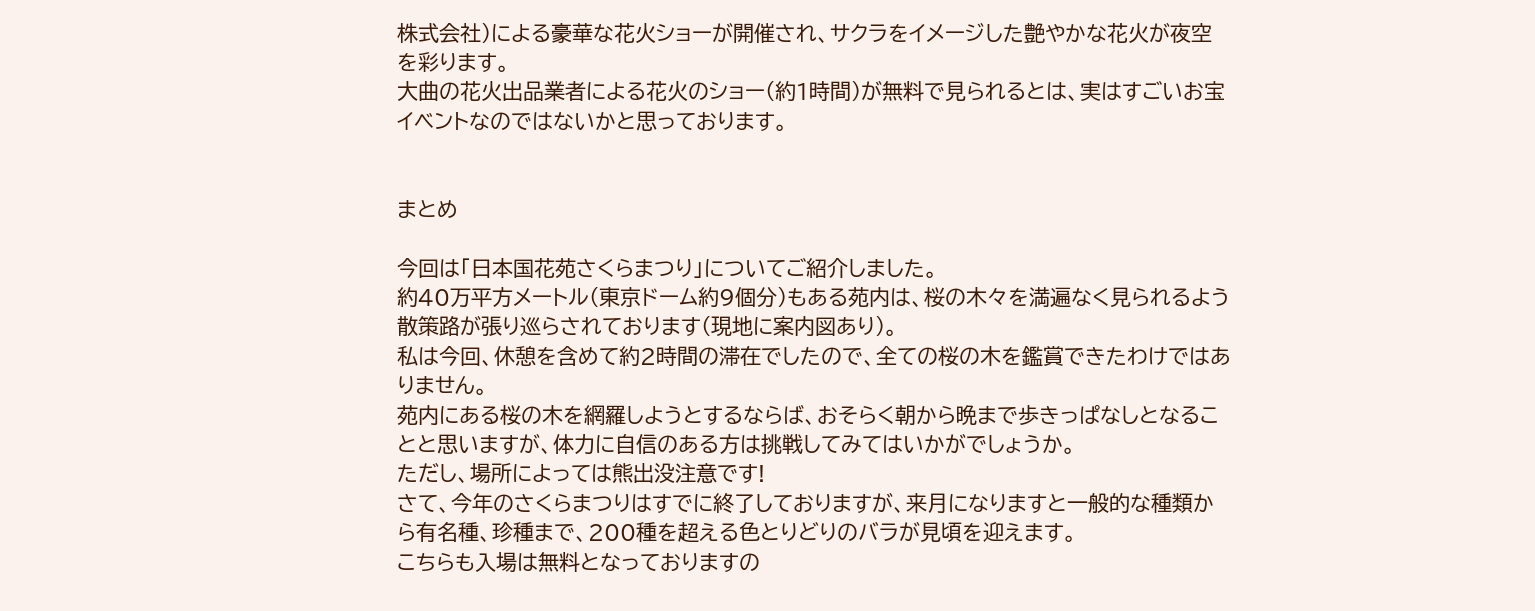株式会社)による豪華な花火ショーが開催され、サクラをイメージした艶やかな花火が夜空を彩ります。
大曲の花火出品業者による花火のショー(約1時間)が無料で見られるとは、実はすごいお宝イベントなのではないかと思っております。


まとめ

今回は「日本国花苑さくらまつり」についてご紹介しました。
約40万平方メートル(東京ドーム約9個分)もある苑内は、桜の木々を満遍なく見られるよう散策路が張り巡らされております(現地に案内図あり)。
私は今回、休憩を含めて約2時間の滞在でしたので、全ての桜の木を鑑賞できたわけではありません。
苑内にある桜の木を網羅しようとするならば、おそらく朝から晩まで歩きっぱなしとなることと思いますが、体力に自信のある方は挑戦してみてはいかがでしょうか。
ただし、場所によっては熊出没注意です!
さて、今年のさくらまつりはすでに終了しておりますが、来月になりますと一般的な種類から有名種、珍種まで、200種を超える色とりどりのバラが見頃を迎えます。
こちらも入場は無料となっておりますの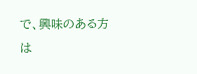で、興味のある方は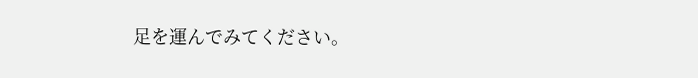足を運んでみてください。